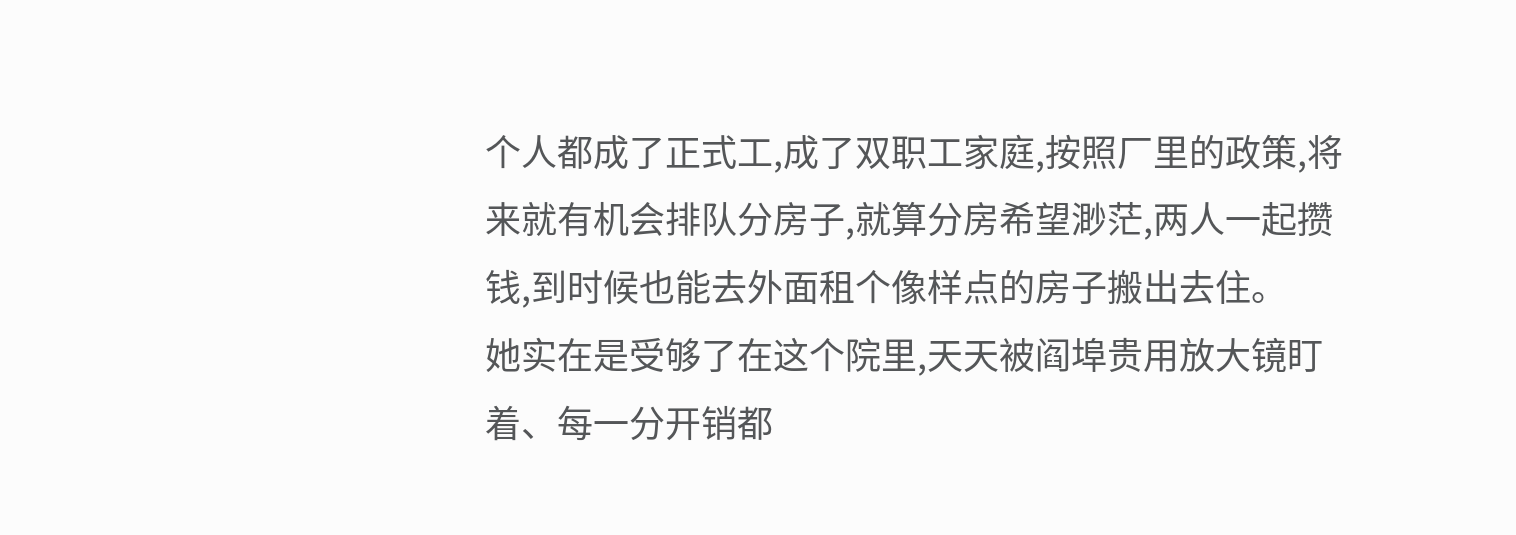个人都成了正式工,成了双职工家庭,按照厂里的政策,将来就有机会排队分房子,就算分房希望渺茫,两人一起攒钱,到时候也能去外面租个像样点的房子搬出去住。
她实在是受够了在这个院里,天天被阎埠贵用放大镜盯着、每一分开销都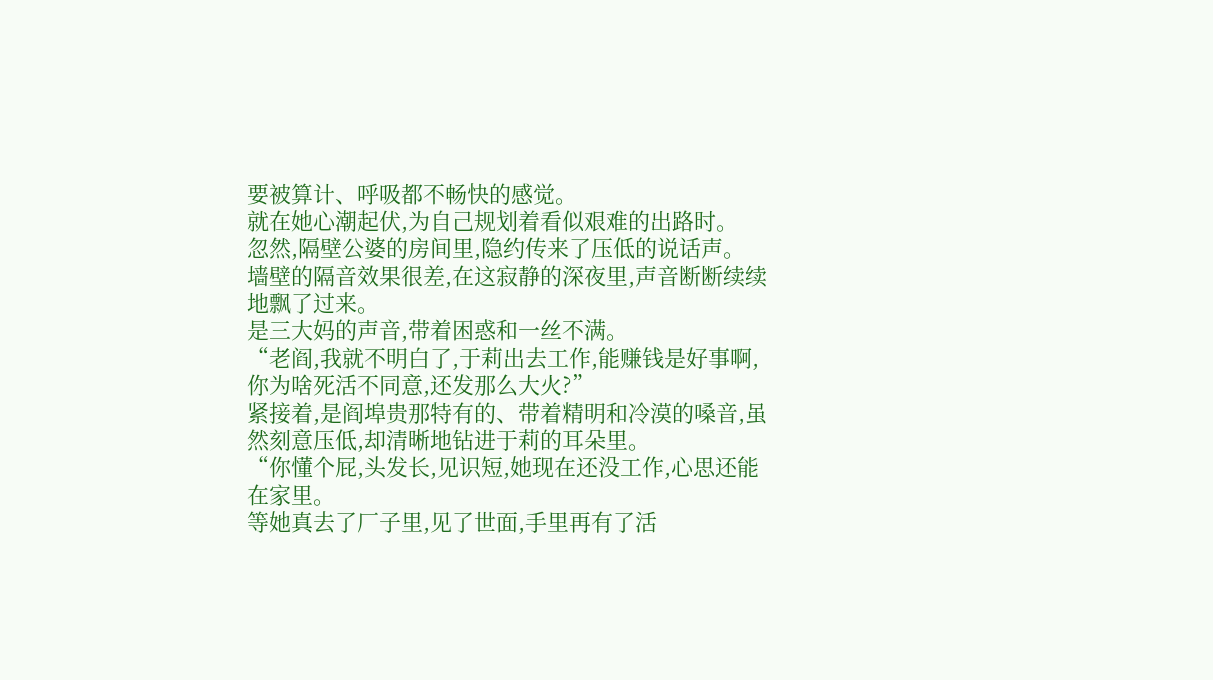要被算计、呼吸都不畅快的感觉。
就在她心潮起伏,为自己规划着看似艰难的出路时。
忽然,隔壁公婆的房间里,隐约传来了压低的说话声。
墙壁的隔音效果很差,在这寂静的深夜里,声音断断续续地飘了过来。
是三大妈的声音,带着困惑和一丝不满。
“老阎,我就不明白了,于莉出去工作,能赚钱是好事啊,你为啥死活不同意,还发那么大火?”
紧接着,是阎埠贵那特有的、带着精明和冷漠的嗓音,虽然刻意压低,却清晰地钻进于莉的耳朵里。
“你懂个屁,头发长,见识短,她现在还没工作,心思还能在家里。
等她真去了厂子里,见了世面,手里再有了活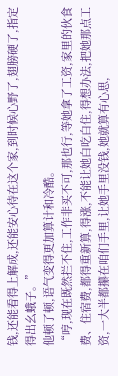钱,还能看得上解成,还能安心待在这个家,到时候心野了,翅膀硬了,指定得出幺蛾子。”
他顿了顿,语气变得更加算计和冷酷。
“哼,现在既然拦不住,工作非买不可,那也行,等她拿了工资,家里的伙食费、住宿费,都得重新算,得涨,不能让她白吃白住,得想办法,把她那点工资,一大半都攥在咱们手里,让她手里没钱,她就算有心思,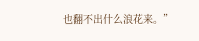也翻不出什么浪花来。”